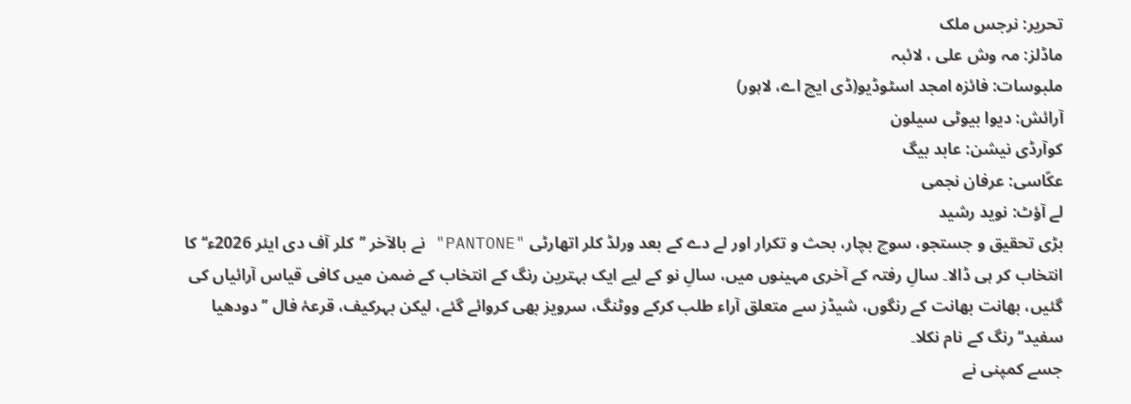تحریر: نرجس ملک
ماڈلز: مہ وش علی ، لائبہ
ملبوسات: فائزہ امجد اسٹوڈیو(ڈی ایچ اے، لاہور)
آرائش: دیوا بیوٹی سیلون
کوآرڈی نیشن: عابد بیگ
عکّاسی: عرفان نجمی
لے آؤٹ: نوید رشید
بڑی تحقیق و جستجو، سوچ بچار، بحث و تکرار اور لے دے کے بعد ورلڈ کلر اتھارٹی "PANTONE" نے بالآخر ’’کلر آف دی ایئر 2026ء‘‘ کا انتخاب کر ہی ڈالا۔ سالِ رفتہ کے آخری مہینوں میں، سالِ نو کے لیے ایک بہترین رنگ کے انتخاب کے ضمن میں کافی قیاس آرائیاں کی گئیں، بھانت بھانت کے رنگوں، شیڈز سے متعلق آراء طلب کرکے ووٹنگ، سرویز بھی کروائے گئے، لیکن بہرکیف، قرعۂ فال ’’دودھیا سفید‘‘ رنگ کے نام نکلا۔
جسے کمپنی نے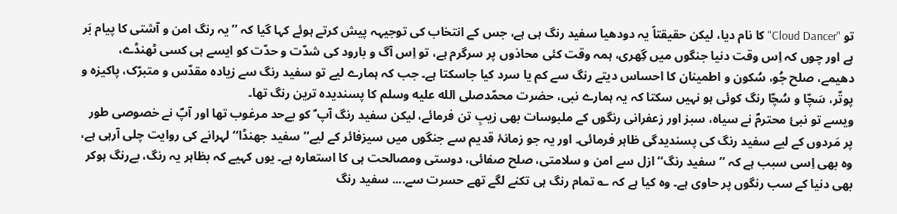تو "Cloud Dancer" کا نام دیا، لیکن حقیقتاً یہ دودھیا سفید رنگ ہی ہے، جس کے انتخاب کی توجیہہ پیش کرتے ہوئے کہا گیا کہ ’’یہ رنگ امن و آشتی کا پیام بَر ہے اور چوں کہ اِس وقت دنیا جنگوں میں گِھری، ہمہ وقت کئی محاذوں پر سرگرم ہے، تو اِس آگ و بارود کی شدّت و حدّت کو ایسے ہی کسی ٹھنڈے، دھیمے، صلح جُو، سُکون و اطمینان کا احساس دیتے رنگ سے کم یا سرد کیا جاسکتا ہے۔ جب کہ ہمارے لیے تو سفید رنگ سے زیادہ مقدّس و متبرّک، پاکیزہ و پوتّر، سَچّا و سُچّا رنگ کوئی ہو نہیں سکتا کہ یہ ہمارے نبی، حضرت محمّدصلى الله عليه وسلم کا پسندیدہ ترین رنگ تھا۔
ویسے تو نبیٔ محترمؐ نے سیاہ، سبز اور زعفرانی رنگوں کے ملبوسات بھی زیبِ تن فرمائے، لیکن سفید رنگ آپ ؐ کو بےحد مرغوب تھا اور آپؐ نے خصوصی طور پر مَردوں کے لیے سفید رنگ کی پسندیدگی ظاہر فرمائی۔ اور یہ جو زمانۂ قدیم سے جنگوں میں سیزفائر کے لیے’’سفید جھنڈا‘‘ لہرانے کی روایت چلی آرہی ہے، وہ بھی اِسی سبب ہے کہ ’’سفید رنگ‘‘ ازل سے امن و سلامتی، صلح صفائی، دوستی ومصالحت ہی کا استعارہ ہے۔ یوں کہیے کہ بظاہر یہ رنگ، بےرنگ ہوکر بھی دنیا کے سب رنگوں پر حاوی ہے۔ وہ کیا ہے کہ ؎ تمام رنگ ہی تکنے لگے تھے حسرت سے.... سفید رنگ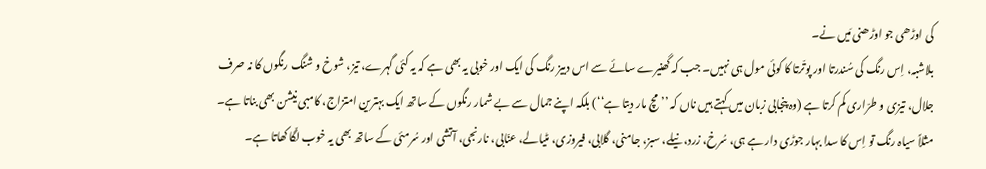کی اوڑھی جو اوڑھنی مَیں نے۔
بلاشبہ، اِس رنگ کی سُندرتا اور پوتّرتا کا کوئی مول ہی نہیں۔ جب کہ گھنیرے سائے سے اس دبیز رنگ کی ایک اور خوبی یہ بھی ہے کہ یہ کئی گہرے، تیز، شوخ و شنگ رنگوں کا نہ صرف جلال، تیزی و طرّاری کم کرتا ہے (وہ پنجابی زبان میں کہتے ہیں ناں کہ ’’مچ مار دیتا ہے‘‘) بلکہ اپنے جمال سے بے شمار رنگوں کے ساتھ ایک بہترین امتزاج، کامبی نیشن بھی بناتا ہے۔ مثلاً سیاہ رنگ تو اِس کا سدا بہار جوڑی دار ہے ہی، سُرخ، زرد، نیلے، سبز، جامنی، گلابی، فیروزی، مٹیالے، عنّابی، نارنجی، آتشی اور سُرمئی کے ساتھ بھی یہ خوب لگّا کھاتا ہے۔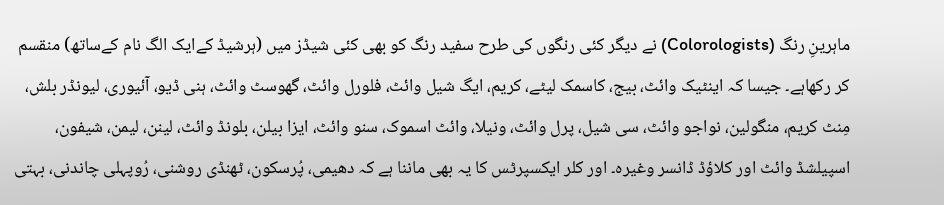ماہرینِ رنگ (Colorologists) نے دیگر کئی رنگوں کی طرح سفید رنگ کو بھی کئی شیڈز میں (ہرشیڈ کےایک الگ نام کےساتھ) منقسم کر رکھاہے۔ جیسا کہ اینٹیک وائٹ، بیج، کاسمک لیٹے، کریم، ایگ شیل وائٹ، فلورل وائٹ، گھوسٹ وائٹ، ہنی ڈیو، آئیوری، لیونڈر بلش، مِنٹ کریم، منگولین، نواجو وائٹ، سی شیل، پرل وائٹ، ونیلا، وائٹ اسموک، سنو وائٹ، ایزا بیلن، بلونڈ وائٹ، لینن، لیمن، شیفون، اسپیلشڈ وائٹ اور کلاؤڈ ڈانسر وغیرہ۔ اور کلر ایکسپرٹس کا یہ بھی ماننا ہے کہ دھیمی، پُرسکون، ٹھنڈی روشنی، رُوپہلی چاندنی، بہتی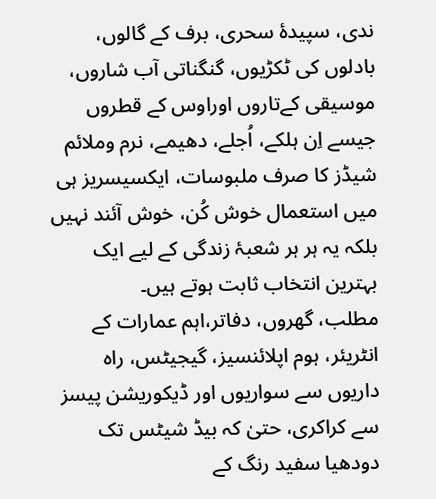ندی، سپیدۂ سحری، برف کے گالوں، بادلوں کی ٹکڑیوں، گنگناتی آب شاروں، موسیقی کےتاروں اوراوس کے قطروں جیسے اِن ہلکے، اُجلے، دھیمے، نرم وملائم شیڈز کا صرف ملبوسات، ایکسیسریز ہی میں استعمال خوش کُن، خوش آئند نہیں بلکہ یہ ہر ہر شعبۂ زندگی کے لیے ایک بہترین انتخاب ثابت ہوتے ہیں۔
مطلب، گھروں، دفاتر،اہم عمارات کے انٹریئر، ہوم اپلائنسیز، گیجیٹس، راہ داریوں سے سواریوں اور ڈیکوریشن پیسز سے کراکری، حتیٰ کہ بیڈ شیٹس تک دودھیا سفید رنگ کے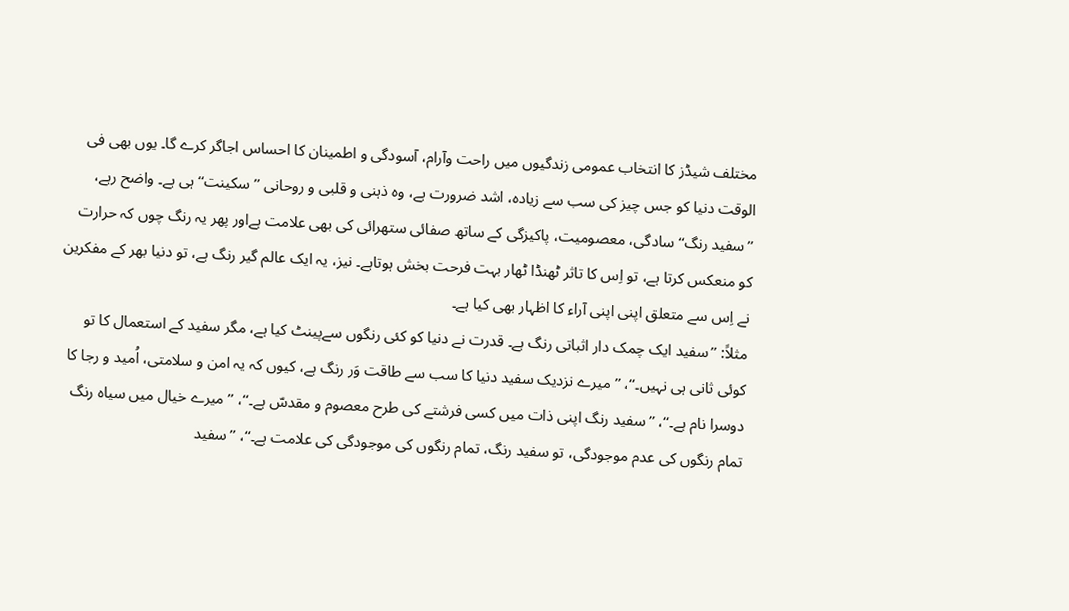مختلف شیڈز کا انتخاب عمومی زندگیوں میں راحت وآرام، آسودگی و اطمینان کا احساس اجاگر کرے گا۔ یوں بھی فی الوقت دنیا کو جس چیز کی سب سے زیادہ، اشد ضرورت ہے، وہ ذہنی و قلبی و روحانی ’’سکینت‘‘ ہی ہے۔ واضح رہے، ’’سفید رنگ‘‘ سادگی، معصومیت، پاکیزگی کے ساتھ صفائی ستھرائی کی بھی علامت ہےاور پھر یہ رنگ چوں کہ حرارت کو منعکس کرتا ہے، تو اِس کا تاثر ٹھنڈا ٹھار بہت فرحت بخش ہوتاہے۔ نیز، یہ ایک عالم گیر رنگ ہے، تو دنیا بھر کے مفکرین نے اِس سے متعلق اپنی اپنی آراء کا اظہار بھی کیا ہے۔
مثلاً: ’’سفید ایک چمک دار اثباتی رنگ ہے۔ قدرت نے دنیا کو کئی رنگوں سےپینٹ کیا ہے، مگر سفید کے استعمال کا تو کوئی ثانی ہی نہیں۔‘‘، ’’میرے نزدیک سفید دنیا کا سب سے طاقت وَر رنگ ہے، کیوں کہ یہ امن و سلامتی، اُمید و رجا کا دوسرا نام ہے۔‘‘، ’’سفید رنگ اپنی ذات میں کسی فرشتے کی طرح معصوم و مقدسّ ہے۔‘‘، ’’میرے خیال میں سیاہ رنگ تمام رنگوں کی عدم موجودگی، تو سفید رنگ، تمام رنگوں کی موجودگی کی علامت ہے۔‘‘، ’’سفید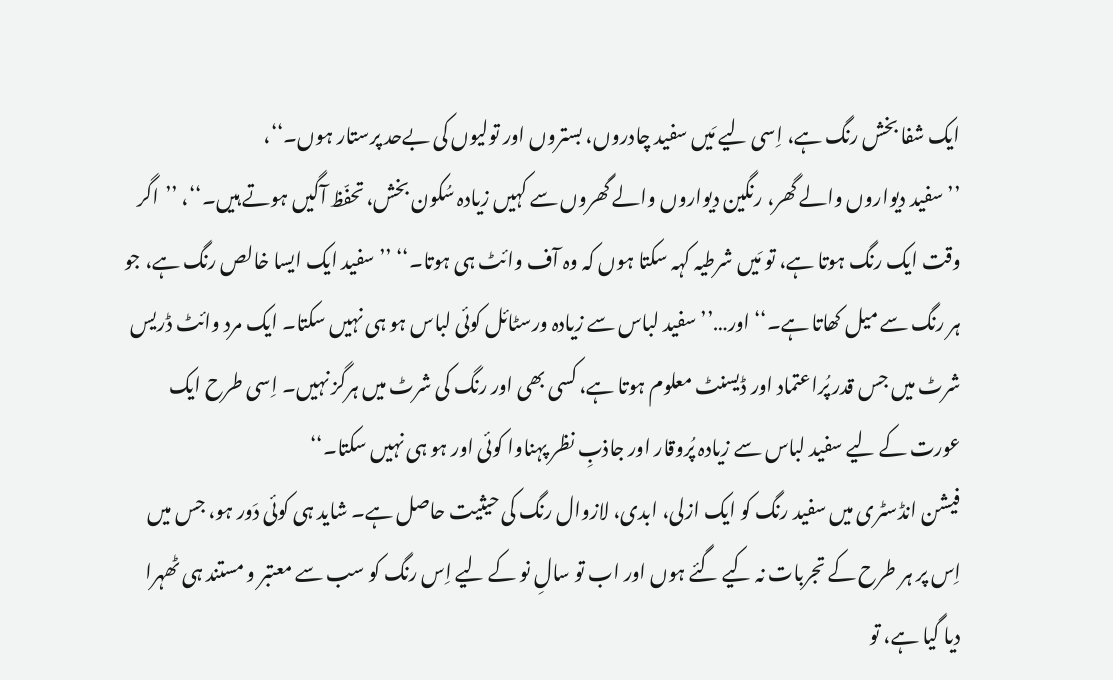ایک شفا بخش رنگ ہے، اِسی لیے مَیں سفید چادروں، بستروں اور تولیوں کی بےحد پرستار ہوں۔‘‘،
’’سفید دیواروں والے گھر، رنگین دیواروں والے گھروں سے کہیں زیادہ سُکون بخش، تحفّظ آگیں ہوتے ہیں۔‘‘، ’’اگر وقت ایک رنگ ہوتا ہے، تو مَیں شرطیہ کہہ سکتا ہوں کہ وہ آف وائٹ ہی ہوتا۔‘‘ ’’سفید ایک ایسا خالص رنگ ہے، جو ہر رنگ سے میل کھاتا ہے۔‘‘ اور…’’سفید لباس سے زیادہ ورسٹائل کوئی لباس ہو ہی نہیں سکتا۔ ایک مرد وائٹ ڈریس شرٹ میں جس قدر پُراعتماد اور ڈیسنٹ معلوم ہوتا ہے، کسی بھی اور رنگ کی شرٹ میں ہرگز نہیں۔ اِسی طرح ایک عورت کے لیے سفید لباس سے زیادہ پُروقار اور جاذبِ نظر پہناوا کوئی اور ہو ہی نہیں سکتا۔‘‘
فیشن انڈسٹری میں سفید رنگ کو ایک ازلی، ابدی، لازوال رنگ کی حیثیت حاصل ہے۔ شاید ہی کوئی دَور ہو، جس میں اِس پر ہر طرح کے تجربات نہ کیے گئے ہوں اور اب تو سالِ نو کے لیے اِس رنگ کو سب سے معتبر و مستند ہی ٹھہرا دیا گیا ہے، تو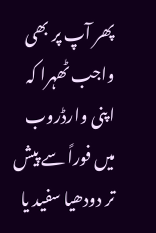پھر آپ پر بھی واجب ٹھہرا کہ اپنی وارڈروب میں فوراً سے پیش تر دودھیا سفید یا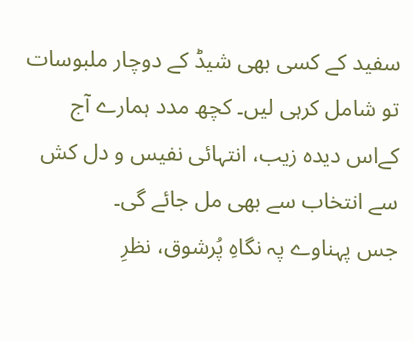سفید کے کسی بھی شیڈ کے دوچار ملبوسات تو شامل کرہی لیں۔ کچھ مدد ہمارے آج کےاس دیدہ زیب، انتہائی نفیس و دل کش سے انتخاب سے بھی مل جائے گی۔
جس پہناوے پہ نگاہِ پُرشوق، نظرِ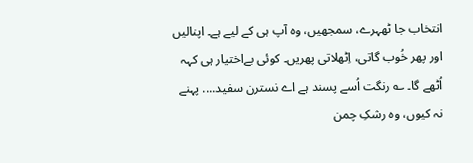انتخاب جا ٹھہرے، سمجھیں، وہ آپ ہی کے لیے ہے۔ اپنالیں اور پھر خُوب گاتی، اِٹھلاتی پھریں۔ کوئی بےاختیار ہی کہہ اُٹھے گا۔ ؎ رنگت اُسے پسند ہے اے نسترن سفید.... پہنے نہ کیوں، وہ رشکِ چمن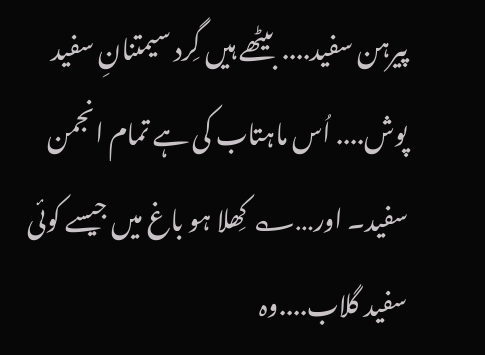پیرہن سفید.... بیٹھے ہیں گِرد سیمتنانِ سفید پوش.... اُس ماہتاب کی ہے تمام انجمن سفید۔ اور…؎ کِھلا ہو باغ میں جیسے کوئی سفید گلاب....وہ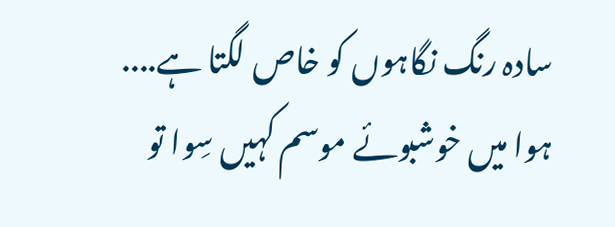سادہ رنگ نگاہوں کو خاص لگتا ہے.... ہوا میں خوشبوئے موسم کہیں سِوا تو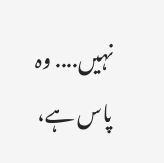نہیں.... وہ پاس ہے،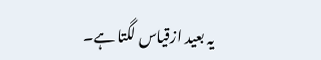یہ بعید ازقیاس لگتا ہے۔